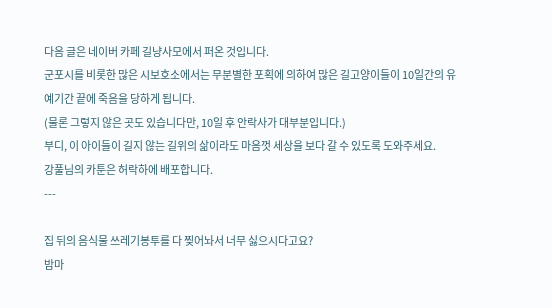다음 글은 네이버 카페 길냥사모에서 퍼온 것입니다.
군포시를 비롯한 많은 시보호소에서는 무분별한 포획에 의하여 많은 길고양이들이 10일간의 유예기간 끝에 죽음을 당하게 됩니다.
(물론 그렇지 않은 곳도 있습니다만, 10일 후 안락사가 대부분입니다.)
부디, 이 아이들이 길지 않는 길위의 삶이라도 마음껏 세상을 보다 갈 수 있도록 도와주세요.
강풀님의 카툰은 허락하에 배포합니다.
---

집 뒤의 음식물 쓰레기봉투를 다 찢어놔서 너무 싫으시다고요?
밤마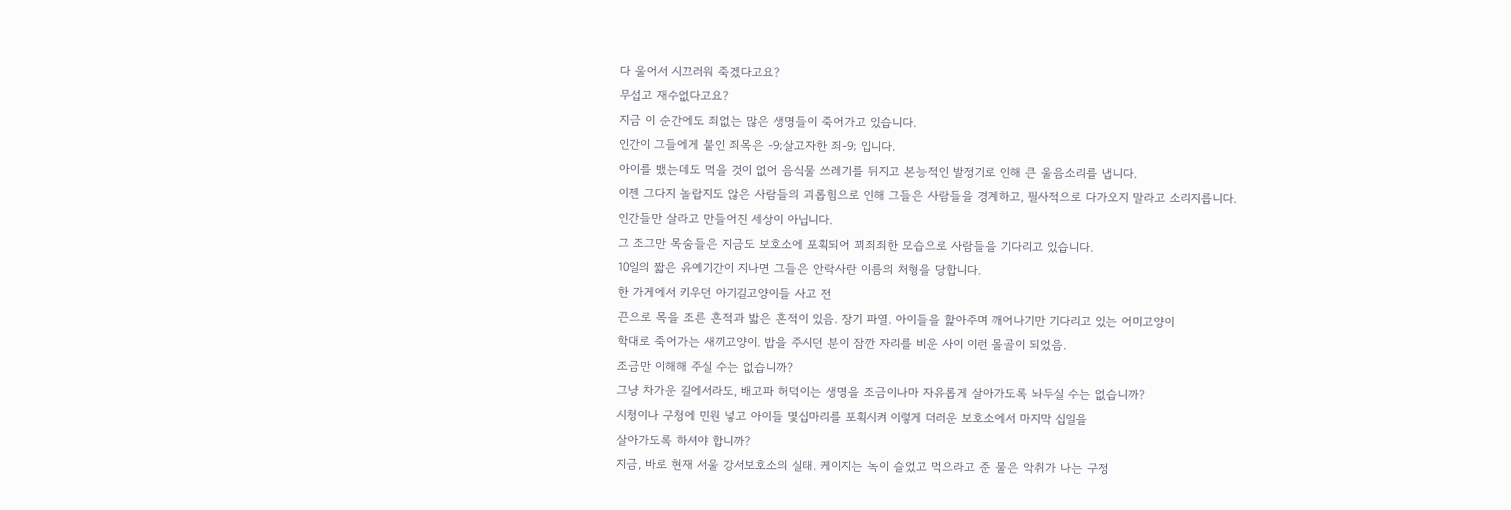다 울어서 시끄러워 죽겠다고요?
무섭고 재수없다고요?
지금 이 순간에도 죄없는 많은 생명들이 죽어가고 있습니다.
인간이 그들에게 붙인 죄목은 -9;살고자한 죄-9; 입니다.
아이를 뱄는데도 먹을 것이 없어 음식물 쓰레기를 뒤지고 본능적인 발정기로 인해 큰 울음소리를 냅니다.
이젠 그다지 놀랍지도 않은 사람들의 괴롭힘으로 인해 그들은 사람들을 경계하고, 필사적으로 다가오지 말라고 소리지릅니다.
인간들만 살라고 만들어진 세상이 아닙니다.
그 조그만 목숨들은 지금도 보호소에 포획되어 꾀죄죄한 모습으로 사람들을 기다리고 있습니다.
10일의 짧은 유예기간이 지나면 그들은 안락사란 이름의 처형을 당합니다.
한 가게에서 키우던 아기길고양이들 사고 전
끈으로 목을 조른 흔적과 밟은 흔적이 있음. 장기 파열. 아이들을 핥아주며 깨어나기만 기다리고 있는 어미고양이
학대로 죽어가는 새끼고양이. 밥을 주시던 분이 잠깐 자리를 비운 사이 이런 몰골이 되었음.
조금만 이해해 주실 수는 없습니까?
그냥 차가운 길에서라도, 배고파 허덕이는 생명을 조금이나마 자유롭게 살아가도록 놔두실 수는 없습니까?
시청이나 구청에 민원 넣고 아이들 몇십마리를 포획시켜 이렇게 더러운 보호소에서 마지막 십일을
살아가도록 하셔야 합니까?
지금, 바로 현재 서울 강서보호소의 실태. 케이지는 녹이 슬었고 먹으라고 준 물은 악취가 나는 구정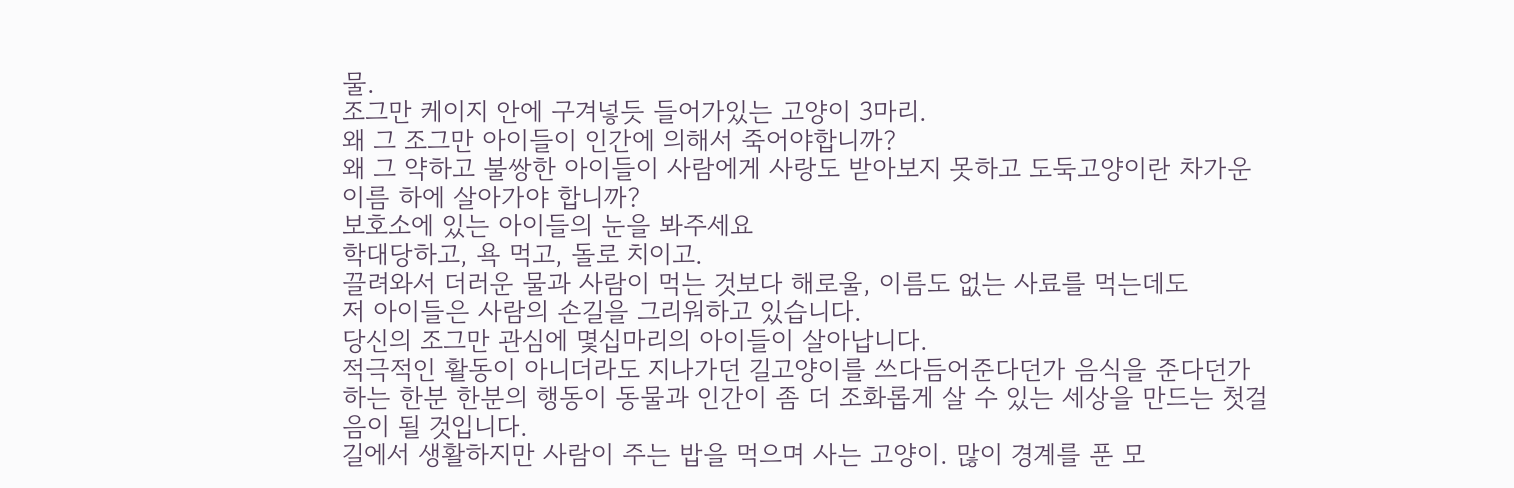물.
조그만 케이지 안에 구겨넣듯 들어가있는 고양이 3마리.
왜 그 조그만 아이들이 인간에 의해서 죽어야합니까?
왜 그 약하고 불쌍한 아이들이 사람에게 사랑도 받아보지 못하고 도둑고양이란 차가운 이름 하에 살아가야 합니까?
보호소에 있는 아이들의 눈을 봐주세요
학대당하고, 욕 먹고, 돌로 치이고.
끌려와서 더러운 물과 사람이 먹는 것보다 해로울, 이름도 없는 사료를 먹는데도
저 아이들은 사람의 손길을 그리워하고 있습니다.
당신의 조그만 관심에 몇십마리의 아이들이 살아납니다.
적극적인 활동이 아니더라도 지나가던 길고양이를 쓰다듬어준다던가 음식을 준다던가 하는 한분 한분의 행동이 동물과 인간이 좀 더 조화롭게 살 수 있는 세상을 만드는 첫걸음이 될 것입니다.
길에서 생활하지만 사람이 주는 밥을 먹으며 사는 고양이. 많이 경계를 푼 모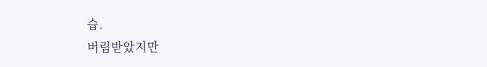습.
버림받았지만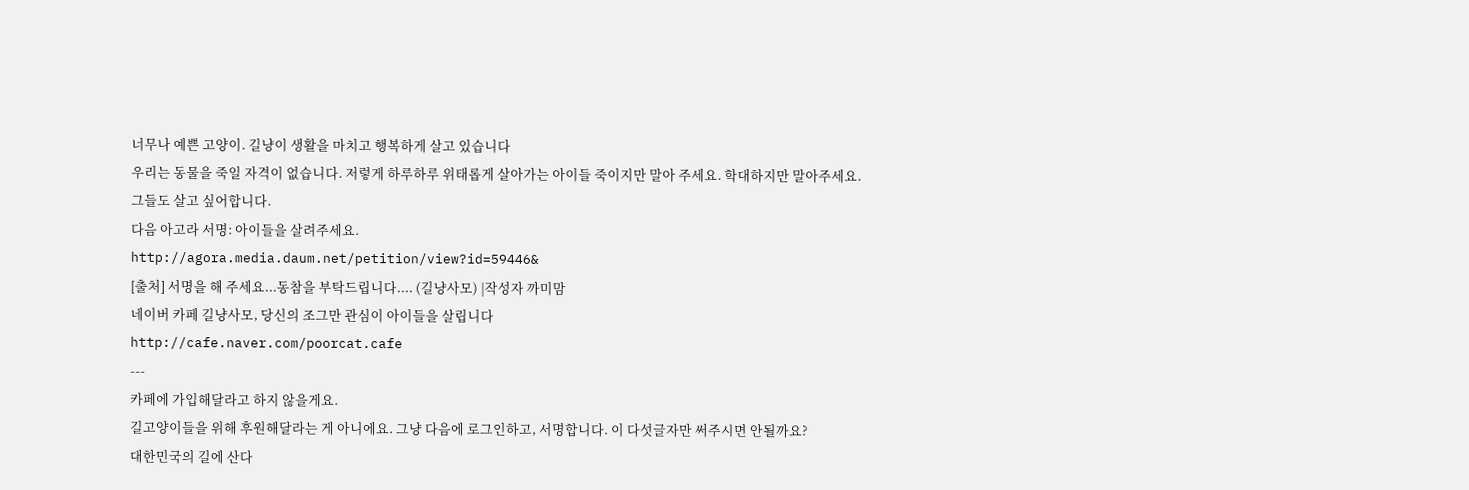너무나 예쁜 고양이. 길냥이 생활을 마치고 행복하게 살고 있습니다
우리는 동물을 죽일 자격이 없습니다. 저렇게 하루하루 위태롭게 살아가는 아이들 죽이지만 말아 주세요. 학대하지만 말아주세요.
그들도 살고 싶어합니다.
다음 아고라 서명: 아이들을 살려주세요.
http://agora.media.daum.net/petition/view?id=59446&
[출처] 서명을 해 주세요...동참을 부탁드립니다.... (길냥사모) |작성자 까미맘
네이버 카페 길냥사모, 당신의 조그만 관심이 아이들을 살립니다
http://cafe.naver.com/poorcat.cafe
---
카페에 가입해달라고 하지 않을게요.
길고양이들을 위해 후원해달라는 게 아니에요. 그냥 다음에 로그인하고, 서명합니다. 이 다섯글자만 써주시면 안될까요?
대한민국의 길에 산다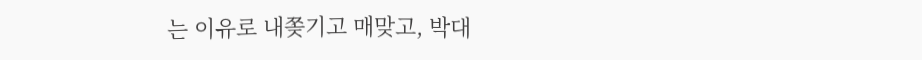는 이유로 내쫒기고 매맞고, 박대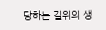당하는 길위의 생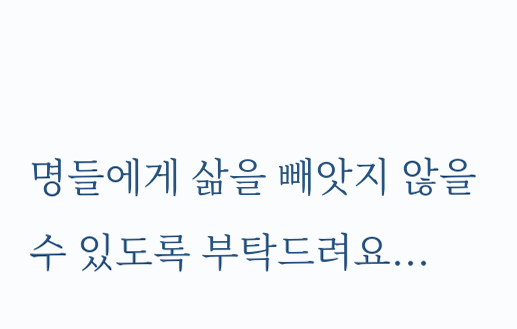명들에게 삶을 빼앗지 않을 수 있도록 부탁드려요...